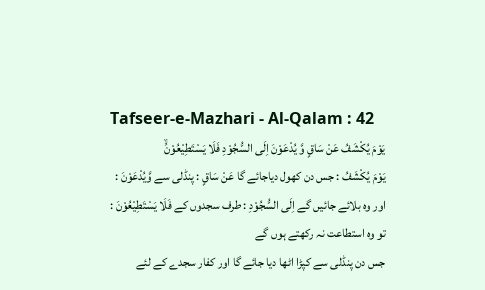Tafseer-e-Mazhari - Al-Qalam : 42
یَوْمَ یُكْشَفُ عَنْ سَاقٍ وَّ یُدْعَوْنَ اِلَى السُّجُوْدِ فَلَا یَسْتَطِیْعُوْنَۙ
يَوْمَ يُكْشَفُ : جس دن کھول دیاجائے گا عَنْ سَاقٍ : پنڈلی سے وَّيُدْعَوْنَ : اور وہ بلائے جائیں گے اِلَى السُّجُوْدِ : طرف سجدوں کے فَلَا يَسْتَطِيْعُوْنَ : تو وہ استطاعت نہ رکھتے ہوں گے
جس دن پنڈلی سے کپڑا اٹھا دیا جائے گا اور کفار سجدے کے لئے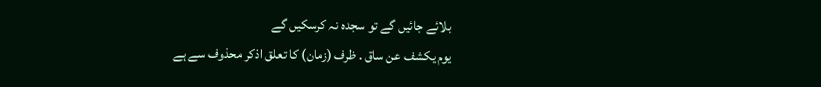بلائے جائیں گے تو سجدہ نہ کرسکیں گے
یوم یکشف عن ساق . ظرف (زمان) کا تعلق اذکر محذوف سے ہے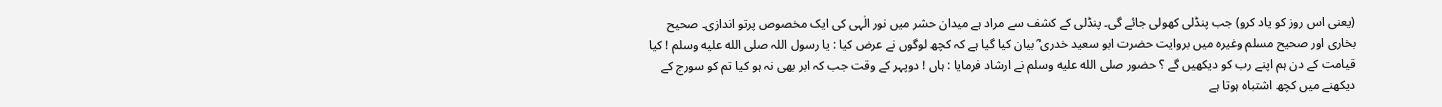(یعنی اس روز کو یاد کرو) جب پنڈلی کھولی جائے گی۔ پنڈلی کے کشف سے مراد ہے میدان حشر میں نور الٰہی کی ایک مخصوص پرتو اندازی۔ صحیح بخاری اور صحیح مسلم وغیرہ میں بروایت حضرت ابو سعید خدری ؓ بیان کیا گیا ہے کہ کچھ لوگوں نے عرض کیا : یا رسول اللہ صلى الله عليه وسلم ! کیا قیامت کے دن ہم اپنے رب کو دیکھیں گے ؟ حضور صلى الله عليه وسلم نے ارشاد فرمایا : ہاں ! دوپہر کے وقت جب کہ ابر بھی نہ ہو کیا تم کو سورج کے دیکھنے میں کچھ اشتباہ ہوتا ہے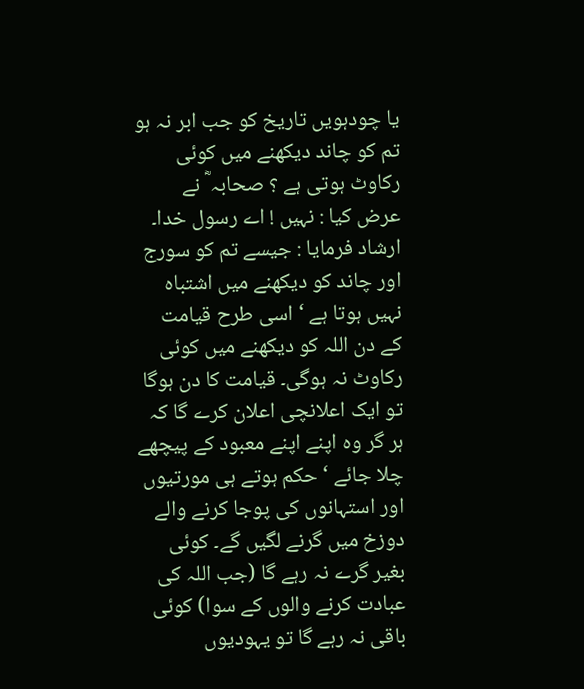یا چودہویں تاریخ کو جب ابر نہ ہو تم کو چاند دیکھنے میں کوئی رکاوٹ ہوتی ہے ؟ صحابہ ؓ نے عرض کیا : نہیں ! اے رسول خدا۔ ارشاد فرمایا : جیسے تم کو سورج اور چاند کو دیکھنے میں اشتباہ نہیں ہوتا ہے ‘ اسی طرح قیامت کے دن اللہ کو دیکھنے میں کوئی رکاوٹ نہ ہوگی۔ قیامت کا دن ہوگا تو ایک اعلانچی اعلان کرے گا کہ ہر گر وہ اپنے اپنے معبود کے پیچھے چلا جائے ‘ حکم ہوتے ہی مورتیوں اور استہانوں کی پوجا کرنے والے دوزخ میں گرنے لگیں گے۔ کوئی بغیر گرے نہ رہے گا (جب اللہ کی عبادت کرنے والوں کے سوا) کوئی باقی نہ رہے گا تو یہودیوں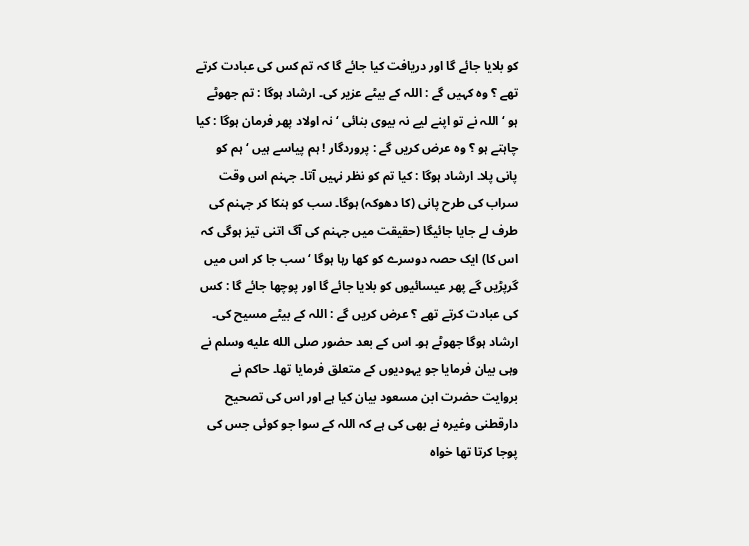کو بلایا جائے گا اور دریافت کیا جائے گا کہ تم کس کی عبادت کرتے تھے ؟ وہ کہیں گے : اللہ کے بیٹے عزیر کی۔ ارشاد ہوگا : تم جھوٹے ہو ‘ اللہ نے تو اپنے لیے نہ بیوی بنائی ‘ نہ اولاد پھر فرمان ہوگا : کیا چاہتے ہو ؟ وہ عرض کریں گے : پروردگار ! ہم پیاسے ہیں ‘ ہم کو پانی پلا۔ ارشاد ہوگا : کیا تم کو نظر نہیں آتا۔ جہنم اس وقت سراب کی طرح پانی (کا دھوکہ) ہوگا۔ سب کو ہنکا کر جہنم کی طرف لے جایا جائیگا (حقیقت میں جہنم کی آگ اتنی تیز ہوگی کہ اس کا) ایک حصہ دوسرے کو کھا رہا ہوگا ‘ سب جا کر اس میں گرپڑیں گے پھر عیسائیوں کو بلایا جائے گا اور پوچھا جائے گا : کس کی عبادت کرتے تھے ؟ عرض کریں گے : اللہ کے بیٹے مسیح کی۔ ارشاد ہوگا جھوٹے ہو۔ اس کے بعد حضور صلى الله عليه وسلم نے وہی بیان فرمایا جو یہودیوں کے متعلق فرمایا تھا۔ حاکم نے بروایت حضرت ابن مسعود بیان کیا ہے اور اس کی تصحیح دارقطنی وغیرہ نے بھی کی ہے کہ اللہ کے سوا جو کوئی جس کی پوجا کرتا تھا خواہ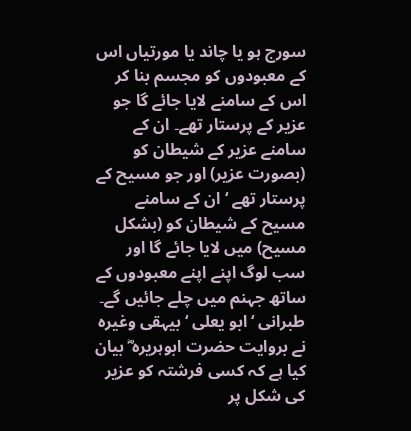سورج ہو یا چاند یا مورتیاں اس کے معبودوں کو مجسم بنا کر اس کے سامنے لایا جائے گا جو عزیر کے پرستار تھے۔ ان کے سامنے عزیر کے شیطان کو (بصورت عزیر) اور جو مسیح کے پرستار تھے ‘ ان کے سامنے مسیح کے شیطان کو (بشکل مسیح) میں لایا جائے گا اور سب لوگ اپنے اپنے معبودوں کے ساتھ جہنم میں چلے جائیں گے۔ طبرانی ‘ ابو یعلی ‘ بیہقی وغیرہ نے بروایت حضرت ابوہریرہ ؓ بیان کیا ہے کہ کسی فرشتہ کو عزیر کی شکل پر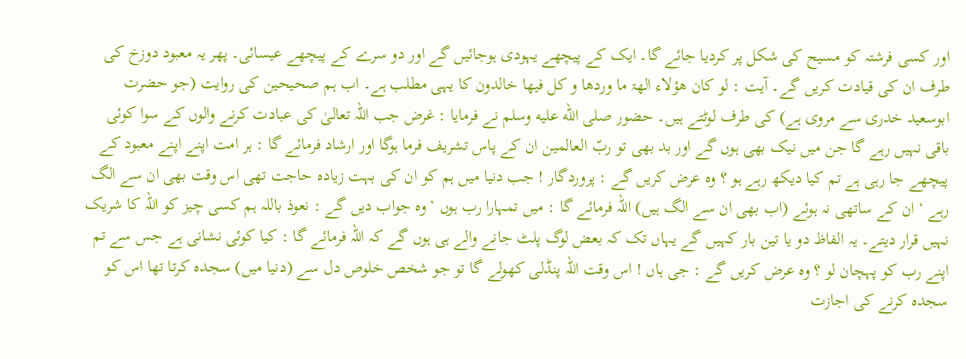اور کسی فرشتہ کو مسیح کی شکل پر کردیا جائے گا۔ ایک کے پیچھے یہودی ہوجائیں گے اور دو سرے کے پیچھے عیسائی۔ پھر یہ معبود دوزخ کی طرف ان کی قیادت کریں گے۔ آیت : لو کان ھؤلاء الھۃ ما وردھا و کل فیھا خالدون کا یہی مطلب ہے۔ اب ہم صحیحین کی روایت (جو حضرت ابوسعید خدری سے مروی ہے) کی طرف لوٹتے ہیں۔ حضور صلى الله عليه وسلم نے فرمایا : غرض جب اللہ تعالیٰ کی عبادت کرنے والوں کے سوا کوئی باقی نہیں رہے گا جن میں نیک بھی ہوں گے اور بد بھی تو ربّ العالمین ان کے پاس تشریف فرما ہوگا اور ارشاد فرمائے گا : ہر امت اپنے اپنے معبود کے پیچھے جا رہی ہے تم کیا دیکھ رہے ہو ؟ وہ عرض کریں گے : پروردگار ! جب دنیا میں ہم کو ان کی بہت زیادہ حاجت تھی اس وقت بھی ان سے الگ رہے ‘ ان کے ساتھی نہ ہوئے (اب بھی ان سے الگ ہیں) اللہ فرمائے گا : میں تمہارا رب ہوں ‘ وہ جواب دیں گے : نعوذ باللہ ہم کسی چیز کو اللہ کا شریک نہیں قرار دیتے۔ یہ الفاظ دو یا تین بار کہیں گے یہاں تک کہ بعض لوگ پلٹ جانے والے ہی ہوں گے کہ اللہ فرمائے گا : کیا کوئی نشانی ہے جس سے تم اپنے رب کو پہچان لو ؟ وہ عرض کریں گے : جی ہاں ! اس وقت اللہ پنڈلی کھولے گا تو جو شخص خلوص دل سے (دنیا میں) سجدہ کرتا تھا اس کو سجدہ کرنے کی اجازت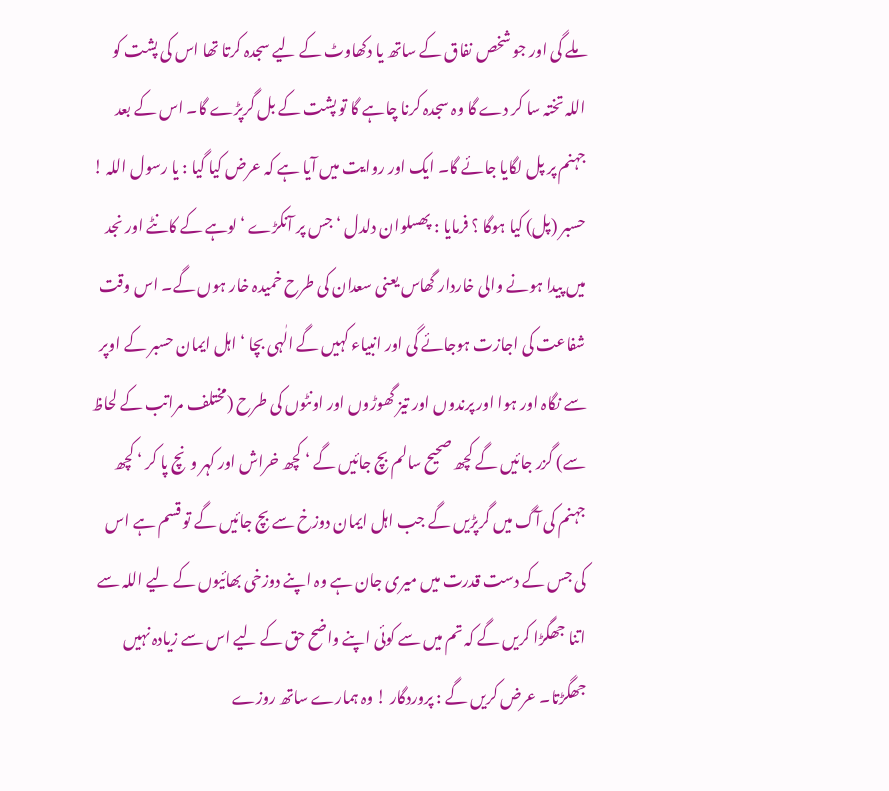ملے گی اور جو شخص نفاق کے ساتھ یا دکھاوٹ کے لیے سجدہ کرتا تھا اس کی پشت کو اللہ تختہ سا کر دے گا وہ سجدہ کرنا چاہے گا تو پشت کے بل گرپڑے گا۔ اس کے بعد جہنم پر پل لگایا جائے گا۔ ایک اور روایت میں آیا ہے کہ عرض کیا گیا : یا رسول اللہ ! حسبر (پل) کیا ہوگا ؟ فرمایا : پھسلوان دلدل ‘ جس پر آنکڑے ‘ لوہے کے کانٹے اور نجد میں پیدا ہونے والی خاردار گھاس یعنی سعدان کی طرح خمیدہ خار ہوں گے۔ اس وقت شفاعت کی اجازت ہوجائے گی اور انبیاء کہیں گے الٰہی بچا ‘ اہل ایمان حسبر کے اوپر سے نگاہ اور ہوا اور پرندوں اور تیز گھوڑوں اور اونٹوں کی طرح (مختلف مراتب کے لحاظ سے) گزر جائیں گے کچھ صحیح سالم بچ جائیں گے ‘ کچھ خراش اور کہر ونچ پا کر ‘ کچھ جہنم کی آگ میں گرپڑیں گے جب اہل ایمان دوزخ سے بچ جائیں گے تو قسم ہے اس کی جس کے دست قدرت میں میری جان ہے وہ اپنے دوزخی بھائیوں کے لیے اللہ سے اتنا جھگڑا کریں گے کہ تم میں سے کوئی اپنے واضح حق کے لیے اس سے زیادہ نہیں جھگڑتا۔ عرض کریں گے : پروردگار ! وہ ہمارے ساتھ روزے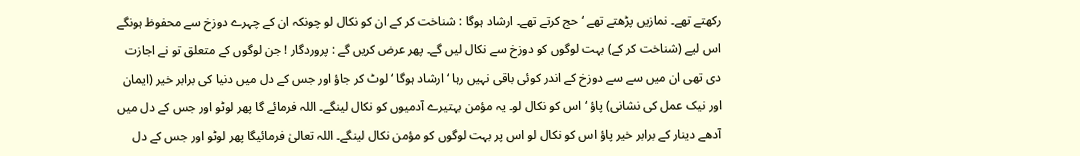رکھتے تھے۔ نمازیں پڑھتے تھے ‘ حج کرتے تھے۔ ارشاد ہوگا : شناخت کر کے ان کو نکال لو چونکہ ان کے چہرے دوزخ سے محفوظ ہونگے اس لیے (شناخت کر کے) بہت لوگوں کو دوزخ سے نکال لیں گے۔ پھر عرض کریں گے : پروردگار ! جن لوگوں کے متعلق تو نے اجازت دی تھی ان میں سے سے دوزخ کے اندر کوئی باقی نہیں رہا ‘ ارشاد ہوگا ‘ لوٹ کر جاؤ اور جس کے دل میں دنیا کی برابر خیر (ایمان اور نیک عمل کی نشانی) پاؤ ‘ اس کو نکال لو۔ یہ مؤمن بہتیرے آدمیوں کو نکال لینگے۔ اللہ فرمائے گا پھر لوٹو اور جس کے دل میں آدھے دینار کے برابر خیر پاؤ اس کو نکال لو اس پر بہت لوگوں کو مؤمن نکال لینگے۔ اللہ تعالیٰ فرمائیگا پھر لوٹو اور جس کے دل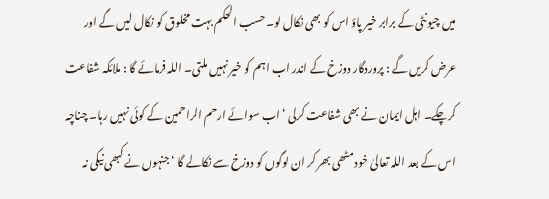میں چیونٹی کے برابر خیر پاؤ اس کو بھی نکال لو۔ حسب الحکم بہت مخلوق کو نکال لیں گے اور عرض کریں گے : پروردگار دوزخ کے اندر اب اہم کو خیر نہیں ملتی۔ اللہ فرمائے گا : ملائکہ شفاعت کرچکے۔ اہل ایمان نے بھی شفاعت کرلی ‘ اب سوائے ارحم الراحمین کے کوئی نہیں رہا۔ چناچہ اس کے بعد اللہ تعالیٰ خود مٹھی بھر کر ان لوگوں کو دوزخ سے نکالے گا ‘ جنہوں نے کبھی نیکی نہ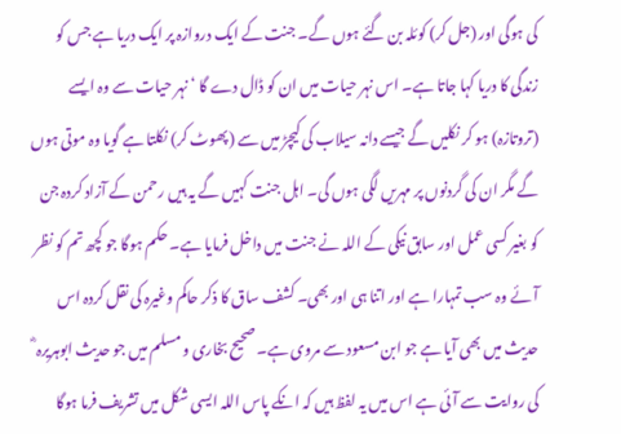کی ہوگی اور (جل کر) کوئلہ بن گئے ہوں گے۔ جنت کے ایک دروازہ پر ایک دریا ہے جس کو زندگی کا دریا کہا جاتا ہے۔ اس نہر حیات میں ان کو ڈال دے گا ‘ نہر حیات سے وہ ایسے (تروتازہ) ہو کر نکلیں گے جیسے دانہ سیلاب کی کیچڑ میں سے (پھوٹ کر) نکلتا ہے گویا وہ موتی ہوں گے مگر ان کی گردنوں پر مہریں لگی ہوں گی۔ اہل جنت کہیں گے یہ ہیں رحمن کے آزاد کردہ جن کو بغیر کسی عمل اور سابق نیکی کے اللہ نے جنت میں داخل فرمایا ہے۔ حکم ہوگا جو کچھ تم کو نظر آئے وہ سب تمہارا ہے اور اتنا ہی اور بھی۔ کشف ساق کا ذکر حاکم وغیرہ کی نقل کردہ اس حدیث میں بھی آیا ہے جو ابن مسعود سے مروی ہے۔ صحیح بخاری و مسلم میں جو حدیث ابوہریرہ ؓ کی روایت سے آئی ہے اس میں یہ لفظ ہیں کہ انکے پاس اللہ ایسی شکل میں تشریف فرما ہوگا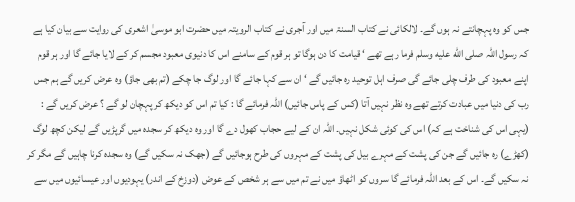جس کو وہ پہچانتے نہ ہوں گے۔ لالکائی نے کتاب السنۃ میں اور آجری نے کتاب الرویتہ میں حضرت ابو موسیٰ اشعری کی روایت سے بیان کیا ہے کہ رسول اللہ صلى الله عليه وسلم فرما رہے تھے ‘ قیامت کا دن ہوگا تو ہر قوم کے سامنے اس کا دنیوی معبود مجسم کر کے لایا جائے گا اور ہر قوم اپنے معبود کی طرف چلی جائے گی صرف اہل توحید رہ جائیں گے ‘ ان سے کہا جائے گا اور لوگ جا چکے (تم بھی جاؤ) وہ عرض کریں گے ہم جس رب کی دنیا میں عبادت کرتے تھے وہ نظر نہیں آتا (کس کے پاس جائیں) اللہ فرمائے گا : کیا تم اس کو دیکھ کر پہچان لو گے ؟ عرض کریں گے : (یہی اس کی شناخت ہے کہ) اس کی کوئی شکل نہیں۔ اللہ ان کے لیے حجاب کھول دے گا اور وہ دیکھ کر سجدہ میں گرپڑیں گے لیکن کچھ لوگ (کھڑے) رہ جائیں گے جن کی پشت کے مہرے بیل کی پشت کے مہروں کی طرح ہوجائیں گے (جھک نہ سکیں گے) وہ سجدہ کرنا چاہیں گے مگر کر نہ سکیں گے۔ اس کے بعد اللہ فرمائے گا سروں کو اٹھاؤ میں نے تم میں سے ہر شخص کے عوض (دوزخ کے اندر) یہودیوں اور عیسائیوں میں سے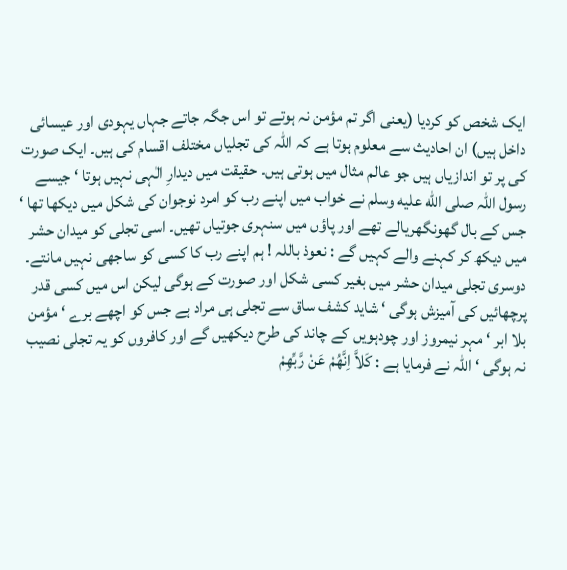ایک شخص کو کردیا (یعنی اگر تم مؤمن نہ ہوتے تو اس جگہ جاتے جہاں یہودی اور عیسائی داخل ہیں) ان احادیث سے معلوم ہوتا ہے کہ اللہ کی تجلیاں مختلف اقسام کی ہیں۔ ایک صورت کی پر تو اندازیاں ہیں جو عالم مثال میں ہوتی ہیں۔ حقیقت میں دیدارِ الٰہی نہیں ہوتا ‘ جیسے رسول اللہ صلى الله عليه وسلم نے خواب میں اپنے رب کو امرد نوجوان کی شکل میں دیکھا تھا ‘ جس کے بال گھونگھریالے تھے اور پاؤں میں سنہری جوتیاں تھیں۔ اسی تجلی کو میدان حشر میں دیکھ کر کہنے والے کہیں گے : نعوذ باللہ ! ہم اپنے رب کا کسی کو ساجھی نہیں مانتے۔ دوسری تجلی میدان حشر میں بغیر کسی شکل اور صورت کے ہوگی لیکن اس میں کسی قدر پرچھائیں کی آمیزش ہوگی ‘ شاید کشف ساق سے تجلی ہی مراد ہے جس کو اچھے برے ‘ مؤمن بلا ابر ‘ مہر نیمروز اور چودہویں کے چاند کی طرح دیکھیں گے اور کافروں کو یہ تجلی نصیب نہ ہوگی ‘ اللہ نے فرمایا ہے : کَلاَّ اِنَّھُمْ عَنْ رَّبِّھِمْ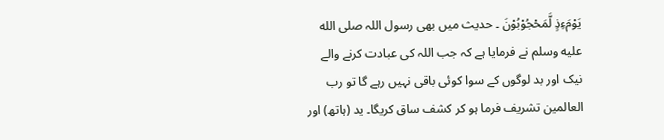یَوْمَءِذٍ لَّمَحْجُوْبُوْنَ ۔ حدیث میں بھی رسول اللہ صلى الله عليه وسلم نے فرمایا ہے کہ جب اللہ کی عبادت کرنے والے نیک اور بد لوگوں کے سوا کوئی باقی نہیں رہے گا تو رب العالمین تشریف فرما ہو کر کشف ساق کریگا۔ ید (ہاتھ) اور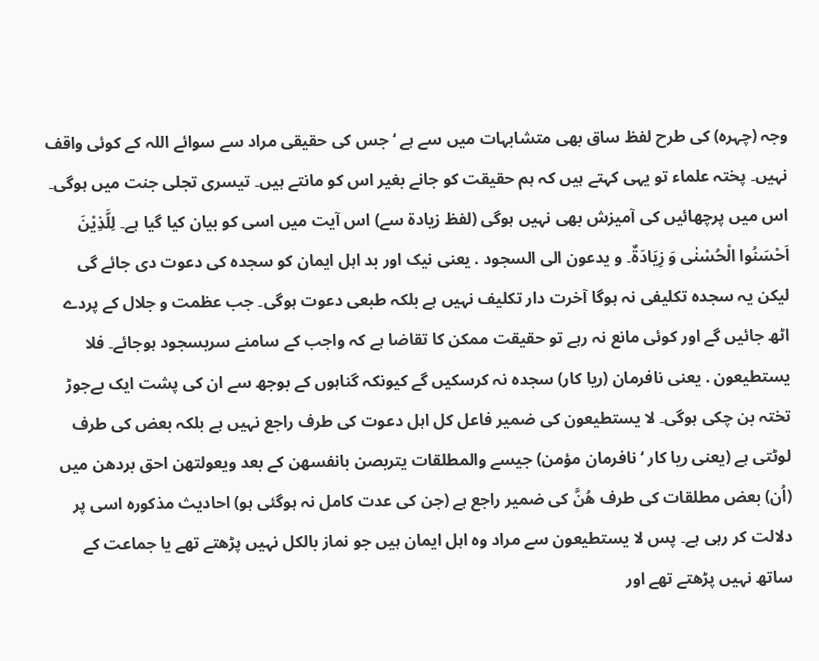وجہ (چہرہ) کی طرح لفظ ساق بھی متشابہات میں سے ہے ‘ جس کی حقیقی مراد سے سوائے اللہ کے کوئی واقف نہیں۔ پختہ علماء تو یہی کہتے ہیں کہ ہم حقیقت کو جانے بغیر اس کو مانتے ہیں۔ تیسری تجلی جنت میں ہوگی۔ اس میں پرچھائیں کی آمیزش بھی نہیں ہوگی (لفظ زیادۃ سے) اس آیت میں اسی کو بیان کیا گیا ہے۔ لِلَّذِیْنَ اَحْسَنُوا الْحُسْنٰی وَ زِیَادَۃٌ۔ و یدعون الی السجود . یعنی نیک اور بد اہل ایمان کو سجدہ کی دعوت دی جائے گی لیکن یہ سجدہ تکلیفی نہ ہوگا آخرت دار تکلیف نہیں ہے بلکہ طبعی دعوت ہوگی۔ جب عظمت و جلال کے پردے اٹھ جائیں گے اور کوئی مانع نہ رہے تو حقیقت ممکن کا تقاضا ہے کہ واجب کے سامنے سربسجود ہوجائے۔ فلا یستطیعون . یعنی نافرمان (ریا کار) سجدہ نہ کرسکیں گے کیونکہ گناہوں کے بوجھ سے ان کی پشت ایک بےجوڑ تختہ بن چکی ہوگی۔ لا یستطیعون کی ضمیر فاعل کل اہل دعوت کی طرف راجع نہیں ہے بلکہ بعض کی طرف لوٹتی ہے (یعنی ریا کار ‘ نافرمان مؤمن) جیسے والمطلقات یتربصن بانفسھن کے بعد ویعولتھن احق بردھن میں (اُن) بعض مطلقات کی طرف ھُنَّ کی ضمیر راجع ہے (جن کی عدت کامل نہ ہوگئی ہو) احادیث مذکورہ اسی پر دلالت کر رہی ہے۔ پس لا یستطیعون سے مراد وہ اہل ایمان ہیں جو نماز بالکل نہیں پڑھتے تھے یا جماعت کے ساتھ نہیں پڑھتے تھے اور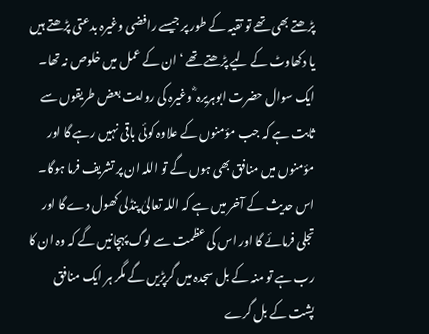پڑھتے بھی تھے تو تقیہ کے طور پر جیسے رافضی وغیرہ بدعتی پڑھتے ہیں یا دکھاوٹ کے لیے پڑھتے تھے ‘ ان کے عمل میں خلوص نہ تھا۔ ایک سوال حضرت ابوہریرہ ؓ وغیرہ کی روایت بعض طریقوں سے ثابت ہے کہ جب مؤمنوں کے علاوہ کوئی باقی نہیں رہے گا اور مؤمنوں میں منافق بھی ہوں گے تو اللہ ان پر تشریف فرما ہوگا۔ اس حدیث کے آخر میں ہے کہ اللہ تعالیٰ پنڈلی کھول دے گا اور تجلی فرمائے گا اور اس کی عظمت سے لوگ پہچانیں گے کہ وہ ان کا رب ہے تو منہ کے بل سجدہ میں گرپڑیں گے مگر ہر ایک منافق پشت کے بل گرے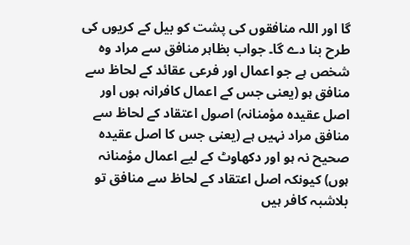گا اور اللہ منافقوں کی پشت کو بیل کے کریوں کی طرح بنا دے گا۔ جواب بظاہر منافق سے مراد وہ شخص ہے جو اعمال اور فرعی عقائد کے لحاظ سے منافق ہو (یعنی جس کے اعمال کافرانہ ہوں اور اصل عقیدہ مؤمنانہ) اصول اعتقاد کے لحاظ سے منافق مراد نہیں ہے (یعنی جس کا اصل عقیدہ صحیح نہ ہو اور دکھاوٹ کے لیے اعمال مؤمنانہ ہوں) کیونکہ اصل اعتقاد کے لحاظ سے منافق تو بلاشبہ کافر ہیں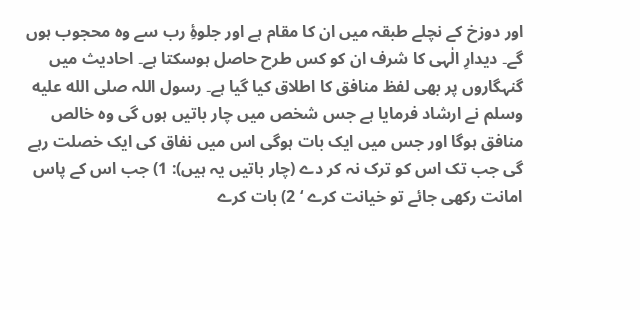اور دوزخ کے نچلے طبقہ میں ان کا مقام ہے اور جلوۂِ رب سے وہ محجوب ہوں گے۔ دیدارِ الٰہی کا شرف ان کو کس طرح حاصل ہوسکتا ہے۔ احادیث میں گنہگاروں پر بھی لفظ منافق کا اطلاق کیا گیا ہے۔ رسول اللہ صلى الله عليه وسلم نے ارشاد فرمایا ہے جس شخص میں چار باتیں ہوں گی وہ خالص منافق ہوگا اور جس میں ایک بات ہوگی اس میں نفاق کی ایک خصلت رہے گی جب تک اس کو ترک نہ کر دے (چار باتیں یہ ہیں): 1) جب اس کے پاس امانت رکھی جائے تو خیانت کرے ‘ 2) بات کرے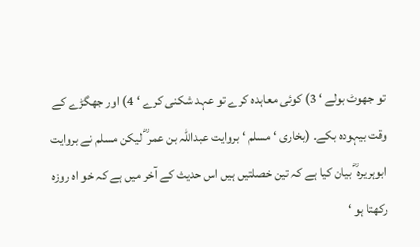تو جھوٹ بولے ‘ 3) کوئی معاہدہ کرے تو عہد شکنی کرے ‘ 4) اور جھگڑے کے وقت بیہودہ بکے۔ (بخاری ‘ مسلم ‘ بروایت عبداللہ بن عمر ؓ لیکن مسلم نے بروایت ابوہریرہ ؓ بیان کیا ہے کہ تین خصلتیں ہیں اس حدیث کے آخر میں ہے کہ خو اہ روزہ رکھتا ہو ‘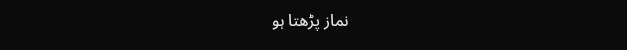نماز پڑھتا ہو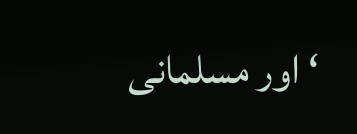‘ اور مسلمانی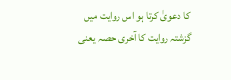کا دعویٰ کرتا ہو اس روایت میں گزشتہ روایت کا آخری حصہ یعنی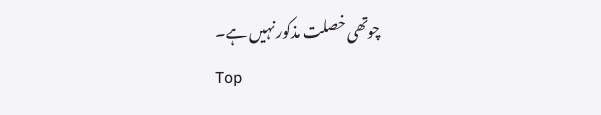چوتھی خصلت مذکور نہیں ہے۔
Top